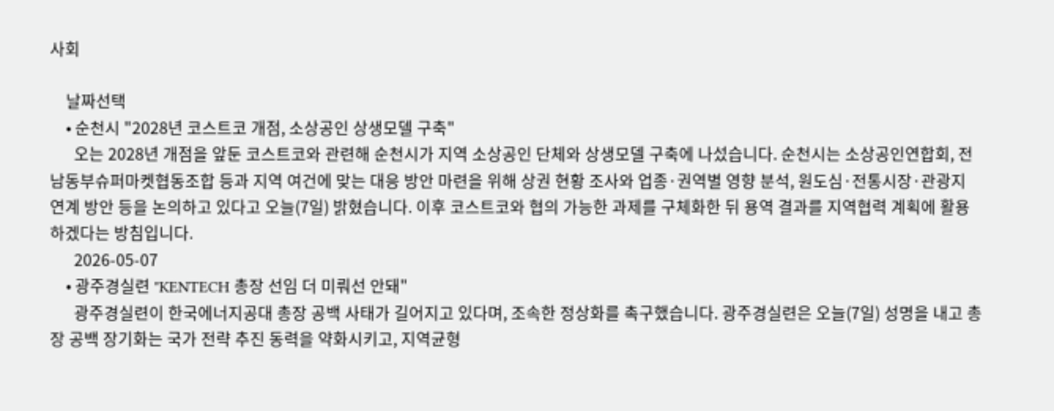사회

    날짜선택
    • 순천시 "2028년 코스트코 개점, 소상공인 상생모델 구축"
      오는 2028년 개점을 앞둔 코스트코와 관련해 순천시가 지역 소상공인 단체와 상생모델 구축에 나섰습니다. 순천시는 소상공인연합회, 전남동부슈퍼마켓협동조합 등과 지역 여건에 맞는 대응 방안 마련을 위해 상권 현황 조사와 업종·권역별 영향 분석, 원도심·전통시장·관광지 연계 방안 등을 논의하고 있다고 오늘(7일) 밝혔습니다. 이후 코스트코와 협의 가능한 과제를 구체화한 뒤 용역 결과를 지역협력 계획에 활용하겠다는 방침입니다.
      2026-05-07
    • 광주경실련 "KENTECH 총장 선임 더 미뤄선 안돼"
      광주경실련이 한국에너지공대 총장 공백 사태가 길어지고 있다며, 조속한 정상화를 촉구했습니다. 광주경실련은 오늘(7일) 성명을 내고 총장 공백 장기화는 국가 전략 추진 동력을 약화시키고, 지역균형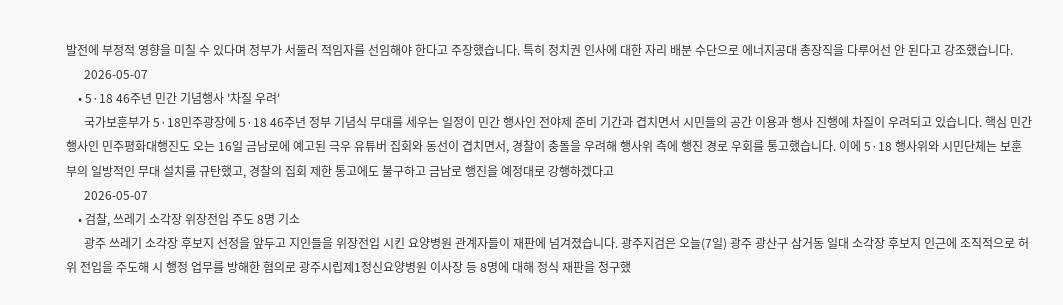발전에 부정적 영향을 미칠 수 있다며 정부가 서둘러 적임자를 선임해야 한다고 주장했습니다. 특히 정치권 인사에 대한 자리 배분 수단으로 에너지공대 총장직을 다루어선 안 된다고 강조했습니다.
      2026-05-07
    • 5·18 46주년 민간 기념행사 '차질 우려'
      국가보훈부가 5·18민주광장에 5·18 46주년 정부 기념식 무대를 세우는 일정이 민간 행사인 전야제 준비 기간과 겹치면서 시민들의 공간 이용과 행사 진행에 차질이 우려되고 있습니다. 핵심 민간 행사인 민주평화대행진도 오는 16일 금남로에 예고된 극우 유튜버 집회와 동선이 겹치면서, 경찰이 충돌을 우려해 행사위 측에 행진 경로 우회를 통고했습니다. 이에 5·18 행사위와 시민단체는 보훈부의 일방적인 무대 설치를 규탄했고, 경찰의 집회 제한 통고에도 불구하고 금남로 행진을 예정대로 강행하겠다고
      2026-05-07
    • 검찰, 쓰레기 소각장 위장전입 주도 8명 기소
      광주 쓰레기 소각장 후보지 선정을 앞두고 지인들을 위장전입 시킨 요양병원 관계자들이 재판에 넘겨졌습니다. 광주지검은 오늘(7일) 광주 광산구 삼거동 일대 소각장 후보지 인근에 조직적으로 허위 전입을 주도해 시 행정 업무를 방해한 혐의로 광주시립제1정신요양병원 이사장 등 8명에 대해 정식 재판을 청구했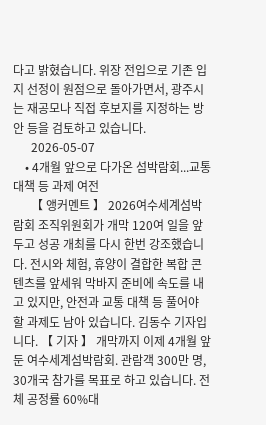다고 밝혔습니다. 위장 전입으로 기존 입지 선정이 원점으로 돌아가면서, 광주시는 재공모나 직접 후보지를 지정하는 방안 등을 검토하고 있습니다.
      2026-05-07
    • 4개월 앞으로 다가온 섬박람회...교통대책 등 과제 여전
      【 앵커멘트 】 2026여수세계섬박람회 조직위원회가 개막 120여 일을 앞두고 성공 개최를 다시 한번 강조했습니다. 전시와 체험, 휴양이 결합한 복합 콘텐츠를 앞세워 막바지 준비에 속도를 내고 있지만, 안전과 교통 대책 등 풀어야 할 과제도 남아 있습니다. 김동수 기자입니다. 【 기자 】 개막까지 이제 4개월 앞둔 여수세계섬박람회. 관람객 300만 명, 30개국 참가를 목표로 하고 있습니다. 전체 공정률 60%대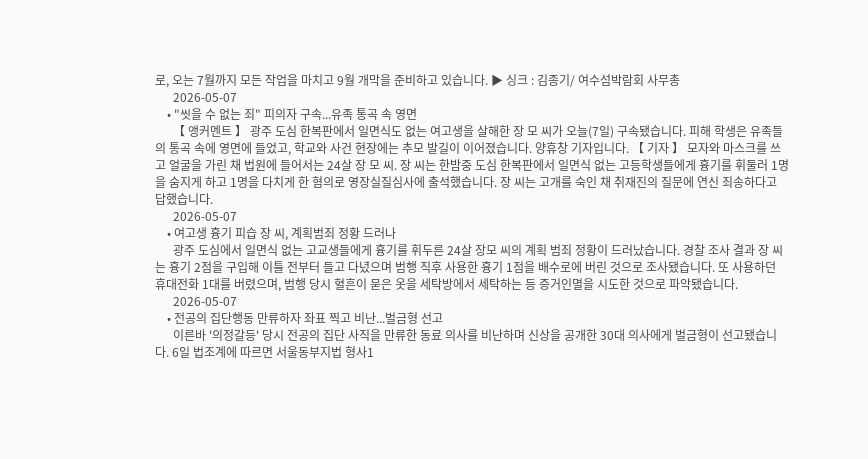로, 오는 7월까지 모든 작업을 마치고 9월 개막을 준비하고 있습니다. ▶ 싱크 : 김종기/ 여수섬박람회 사무총
      2026-05-07
    • "씻을 수 없는 죄" 피의자 구속...유족 통곡 속 영면
      【 앵커멘트 】 광주 도심 한복판에서 일면식도 없는 여고생을 살해한 장 모 씨가 오늘(7일) 구속됐습니다. 피해 학생은 유족들의 통곡 속에 영면에 들었고, 학교와 사건 현장에는 추모 발길이 이어졌습니다. 양휴창 기자입니다. 【 기자 】 모자와 마스크를 쓰고 얼굴을 가린 채 법원에 들어서는 24살 장 모 씨. 장 씨는 한밤중 도심 한복판에서 일면식 없는 고등학생들에게 흉기를 휘둘러 1명을 숨지게 하고 1명을 다치게 한 혐의로 영장실질심사에 출석했습니다. 장 씨는 고개를 숙인 채 취재진의 질문에 연신 죄송하다고 답했습니다.
      2026-05-07
    • 여고생 흉기 피습 장 씨, 계획범죄 정황 드러나
      광주 도심에서 일면식 없는 고교생들에게 흉기를 휘두른 24살 장모 씨의 계획 범죄 정황이 드러났습니다. 경찰 조사 결과 장 씨는 흉기 2점을 구입해 이틀 전부터 들고 다녔으며 범행 직후 사용한 흉기 1점을 배수로에 버린 것으로 조사됐습니다. 또 사용하던 휴대전화 1대를 버렸으며, 범행 당시 혈흔이 묻은 옷을 세탁방에서 세탁하는 등 증거인멸을 시도한 것으로 파악됐습니다.
      2026-05-07
    • 전공의 집단행동 만류하자 좌표 찍고 비난...벌금형 선고
      이른바 '의정갈등' 당시 전공의 집단 사직을 만류한 동료 의사를 비난하며 신상을 공개한 30대 의사에게 벌금형이 선고됐습니다. 6일 법조계에 따르면 서울동부지법 형사1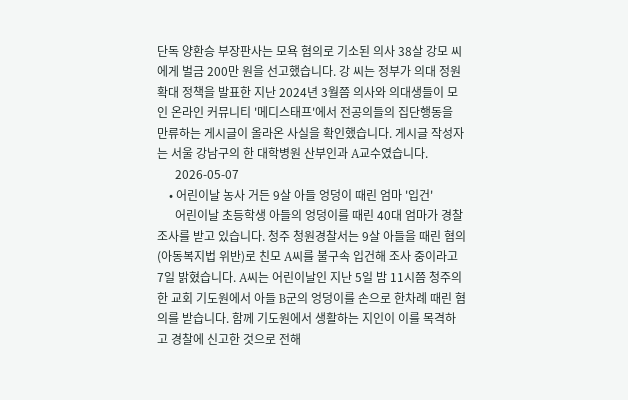단독 양환승 부장판사는 모욕 혐의로 기소된 의사 38살 강모 씨에게 벌금 200만 원을 선고했습니다. 강 씨는 정부가 의대 정원 확대 정책을 발표한 지난 2024년 3월쯤 의사와 의대생들이 모인 온라인 커뮤니티 '메디스태프'에서 전공의들의 집단행동을 만류하는 게시글이 올라온 사실을 확인했습니다. 게시글 작성자는 서울 강남구의 한 대학병원 산부인과 A교수였습니다.
      2026-05-07
    • 어린이날 농사 거든 9살 아들 엉덩이 때린 엄마 '입건'
      어린이날 초등학생 아들의 엉덩이를 때린 40대 엄마가 경찰 조사를 받고 있습니다. 청주 청원경찰서는 9살 아들을 때린 혐의(아동복지법 위반)로 친모 A씨를 불구속 입건해 조사 중이라고 7일 밝혔습니다. A씨는 어린이날인 지난 5일 밤 11시쯤 청주의 한 교회 기도원에서 아들 B군의 엉덩이를 손으로 한차례 때린 혐의를 받습니다. 함께 기도원에서 생활하는 지인이 이를 목격하고 경찰에 신고한 것으로 전해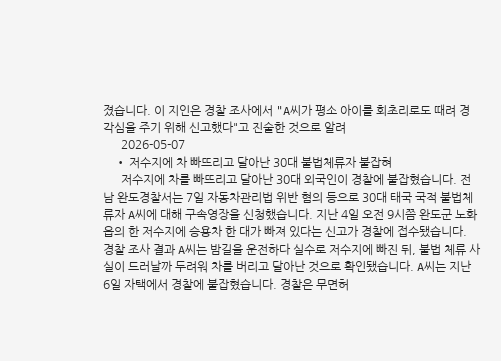졌습니다. 이 지인은 경찰 조사에서 "A씨가 평소 아이를 회초리로도 때려 경각심을 주기 위해 신고했다"고 진술한 것으로 알려
      2026-05-07
    • 저수지에 차 빠뜨리고 달아난 30대 불법체류자 붙잡혀
      저수지에 차를 빠뜨리고 달아난 30대 외국인이 경찰에 붙잡혔습니다. 전남 완도경찰서는 7일 자동차관리법 위반 혐의 등으로 30대 태국 국적 불법체류자 A씨에 대해 구속영장을 신청했습니다. 지난 4일 오전 9시쯤 완도군 노화읍의 한 저수지에 승용차 한 대가 빠져 있다는 신고가 경찰에 접수됐습니다. 경찰 조사 결과 A씨는 밤길을 운전하다 실수로 저수지에 빠진 뒤, 불법 체류 사실이 드러날까 두려워 차를 버리고 달아난 것으로 확인됐습니다. A씨는 지난 6일 자택에서 경찰에 붙잡혔습니다. 경찰은 무면허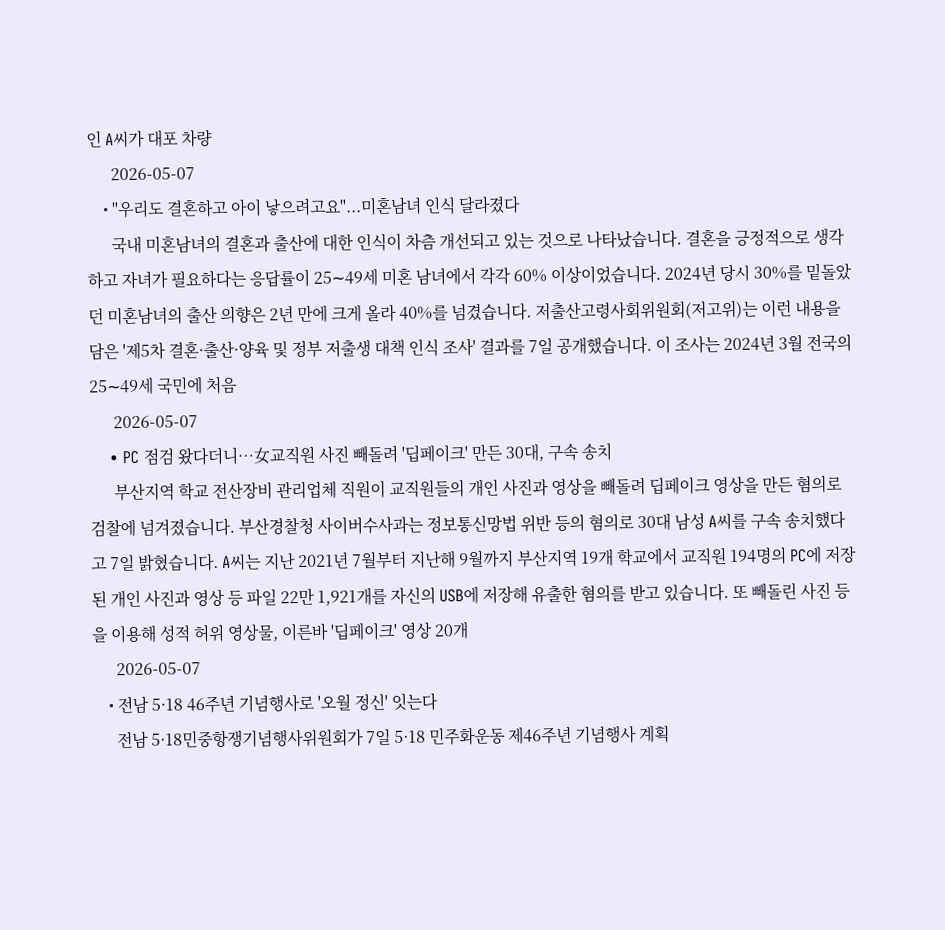인 A씨가 대포 차량
      2026-05-07
    • "우리도 결혼하고 아이 낳으려고요"...미혼남녀 인식 달라졌다
      국내 미혼남녀의 결혼과 출산에 대한 인식이 차츰 개선되고 있는 것으로 나타났습니다. 결혼을 긍정적으로 생각하고 자녀가 필요하다는 응답률이 25∼49세 미혼 남녀에서 각각 60% 이상이었습니다. 2024년 당시 30%를 밑돌았던 미혼남녀의 출산 의향은 2년 만에 크게 올라 40%를 넘겼습니다. 저출산고령사회위원회(저고위)는 이런 내용을 담은 '제5차 결혼·출산·양육 및 정부 저출생 대책 인식 조사' 결과를 7일 공개했습니다. 이 조사는 2024년 3월 전국의 25∼49세 국민에 처음
      2026-05-07
    • PC 점검 왔다더니…女교직원 사진 빼돌려 '딥페이크' 만든 30대, 구속 송치
      부산지역 학교 전산장비 관리업체 직원이 교직원들의 개인 사진과 영상을 빼돌려 딥페이크 영상을 만든 혐의로 검찰에 넘겨졌습니다. 부산경찰청 사이버수사과는 정보통신망법 위반 등의 혐의로 30대 남성 A씨를 구속 송치했다고 7일 밝혔습니다. A씨는 지난 2021년 7월부터 지난해 9월까지 부산지역 19개 학교에서 교직원 194명의 PC에 저장된 개인 사진과 영상 등 파일 22만 1,921개를 자신의 USB에 저장해 유출한 혐의를 받고 있습니다. 또 빼돌린 사진 등을 이용해 성적 허위 영상물, 이른바 '딥페이크' 영상 20개
      2026-05-07
    • 전남 5·18 46주년 기념행사로 '오월 정신' 잇는다
      전남 5·18민중항쟁기념행사위원회가 7일 5·18 민주화운동 제46주년 기념행사 계획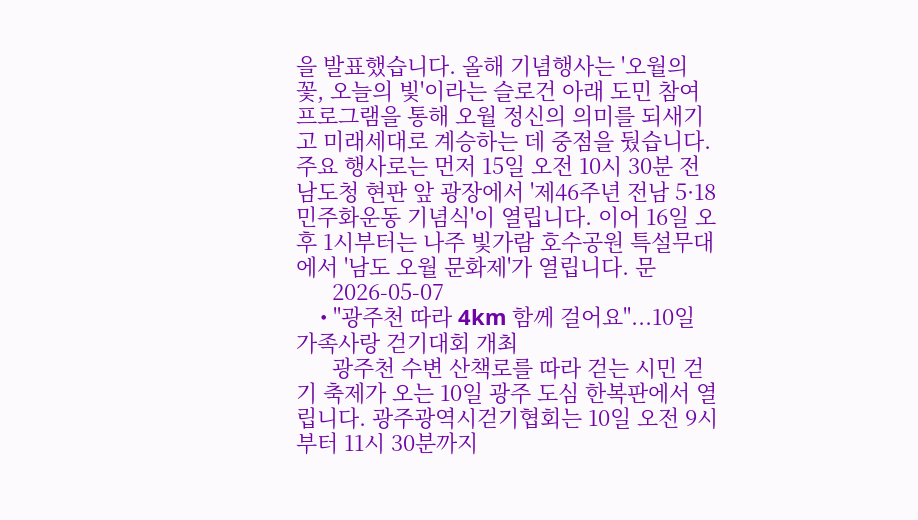을 발표했습니다. 올해 기념행사는 '오월의 꽃, 오늘의 빛'이라는 슬로건 아래 도민 참여 프로그램을 통해 오월 정신의 의미를 되새기고 미래세대로 계승하는 데 중점을 뒀습니다. 주요 행사로는 먼저 15일 오전 10시 30분 전남도청 현판 앞 광장에서 '제46주년 전남 5·18 민주화운동 기념식'이 열립니다. 이어 16일 오후 1시부터는 나주 빛가람 호수공원 특설무대에서 '남도 오월 문화제'가 열립니다. 문
      2026-05-07
    • "광주천 따라 4km 함께 걸어요"...10일 가족사랑 걷기대회 개최
      광주천 수변 산책로를 따라 걷는 시민 걷기 축제가 오는 10일 광주 도심 한복판에서 열립니다. 광주광역시걷기협회는 10일 오전 9시부터 11시 30분까지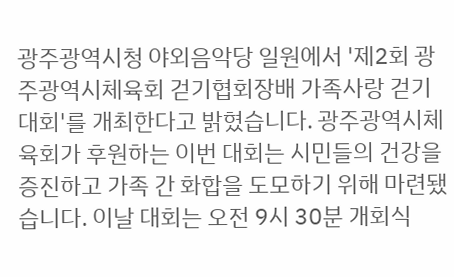광주광역시청 야외음악당 일원에서 '제2회 광주광역시체육회 걷기협회장배 가족사랑 걷기대회'를 개최한다고 밝혔습니다. 광주광역시체육회가 후원하는 이번 대회는 시민들의 건강을 증진하고 가족 간 화합을 도모하기 위해 마련됐습니다. 이날 대회는 오전 9시 30분 개회식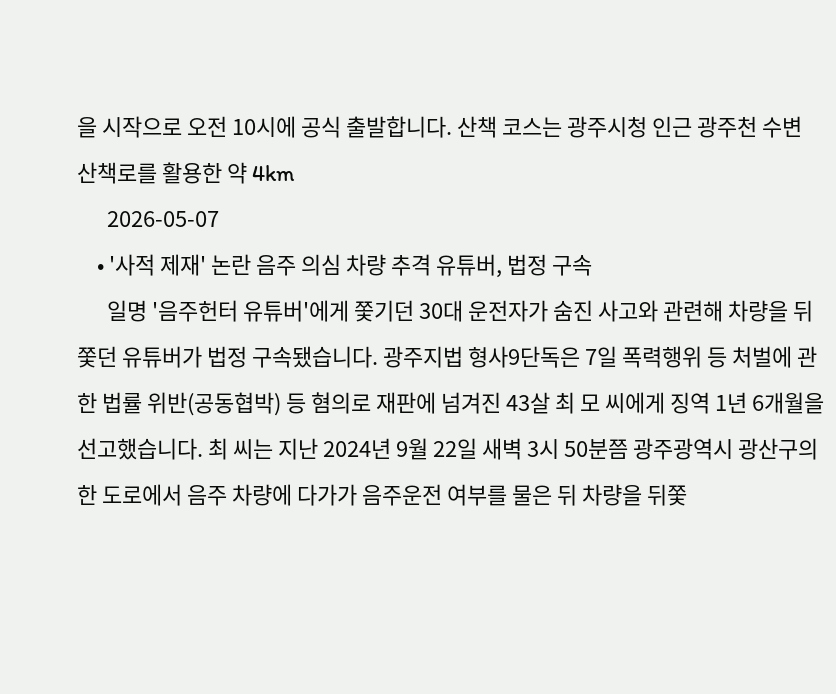을 시작으로 오전 10시에 공식 출발합니다. 산책 코스는 광주시청 인근 광주천 수변 산책로를 활용한 약 4km
      2026-05-07
    • '사적 제재' 논란 음주 의심 차량 추격 유튜버, 법정 구속
      일명 '음주헌터 유튜버'에게 쫓기던 30대 운전자가 숨진 사고와 관련해 차량을 뒤쫓던 유튜버가 법정 구속됐습니다. 광주지법 형사9단독은 7일 폭력행위 등 처벌에 관한 법률 위반(공동협박) 등 혐의로 재판에 넘겨진 43살 최 모 씨에게 징역 1년 6개월을 선고했습니다. 최 씨는 지난 2024년 9월 22일 새벽 3시 50분쯤 광주광역시 광산구의 한 도로에서 음주 차량에 다가가 음주운전 여부를 물은 뒤 차량을 뒤쫓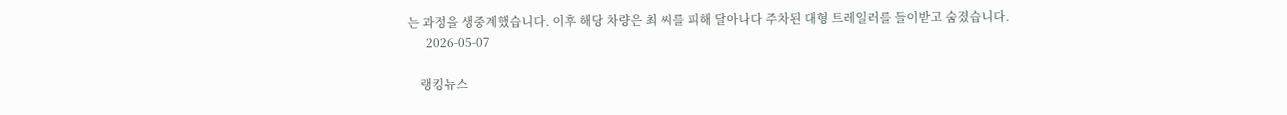는 과정을 생중계했습니다. 이후 해당 차량은 최 씨를 피해 달아나다 주차된 대형 트레일러를 들이받고 숨졌습니다.
      2026-05-07

    랭킹뉴스